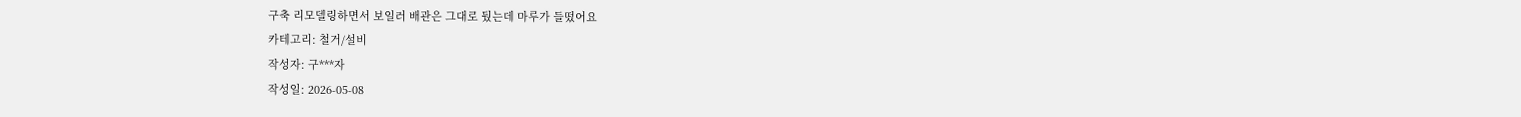구축 리모델링하면서 보일러 배관은 그대로 뒀는데 마루가 들떴어요
카테고리: 철거/설비
작성자: 구***자
작성일: 2026-05-08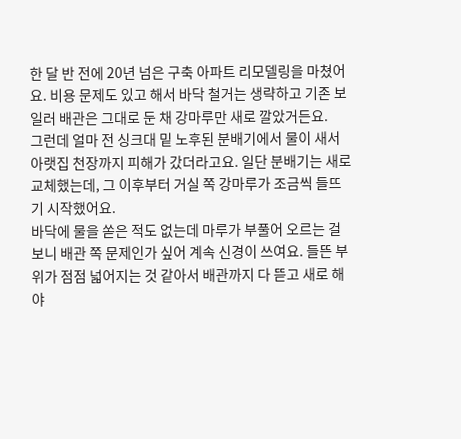한 달 반 전에 20년 넘은 구축 아파트 리모델링을 마쳤어요. 비용 문제도 있고 해서 바닥 철거는 생략하고 기존 보일러 배관은 그대로 둔 채 강마루만 새로 깔았거든요.
그런데 얼마 전 싱크대 밑 노후된 분배기에서 물이 새서 아랫집 천장까지 피해가 갔더라고요. 일단 분배기는 새로 교체했는데, 그 이후부터 거실 쪽 강마루가 조금씩 들뜨기 시작했어요.
바닥에 물을 쏟은 적도 없는데 마루가 부풀어 오르는 걸 보니 배관 쪽 문제인가 싶어 계속 신경이 쓰여요. 들뜬 부위가 점점 넓어지는 것 같아서 배관까지 다 뜯고 새로 해야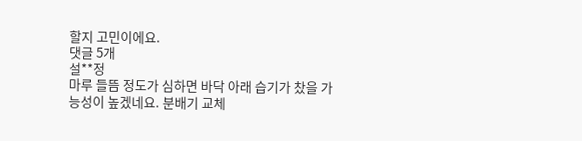할지 고민이에요.
댓글 5개
설**정
마루 들뜸 정도가 심하면 바닥 아래 습기가 찼을 가능성이 높겠네요. 분배기 교체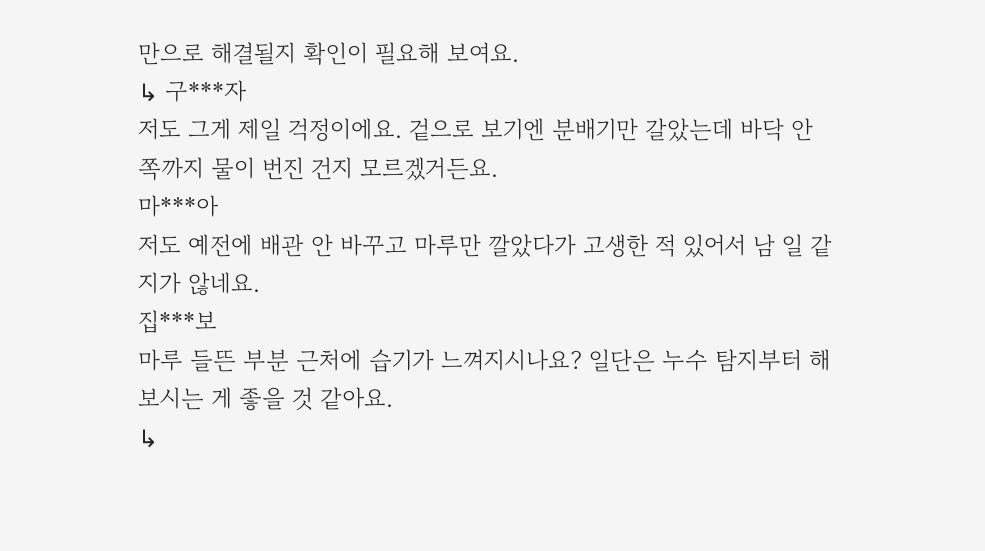만으로 해결될지 확인이 필요해 보여요.
↳ 구***자
저도 그게 제일 걱정이에요. 겉으로 보기엔 분배기만 갈았는데 바닥 안쪽까지 물이 번진 건지 모르겠거든요.
마***아
저도 예전에 배관 안 바꾸고 마루만 깔았다가 고생한 적 있어서 남 일 같지가 않네요.
집***보
마루 들뜬 부분 근처에 습기가 느껴지시나요? 일단은 누수 탐지부터 해보시는 게 좋을 것 같아요.
↳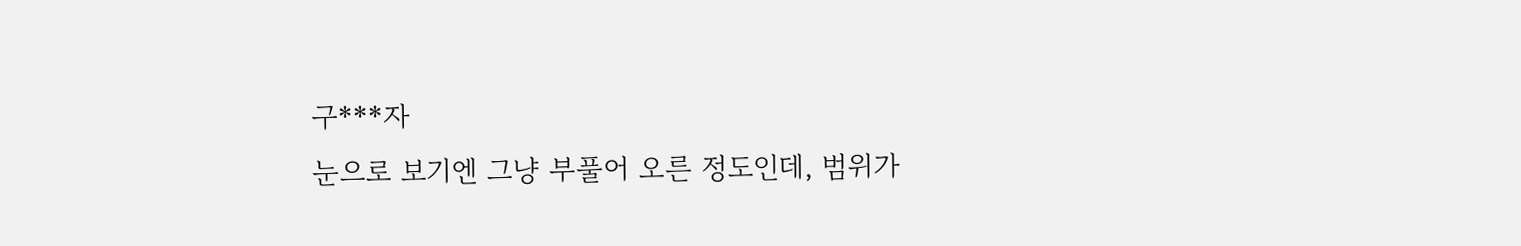구***자
눈으로 보기엔 그냥 부풀어 오른 정도인데, 범위가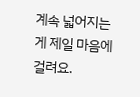계속 넓어지는 게 제일 마음에 걸려요.